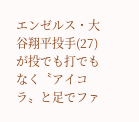エンゼルス・大谷翔平投手(27)が投でも打でもなく〝アイコラ〟と足でファ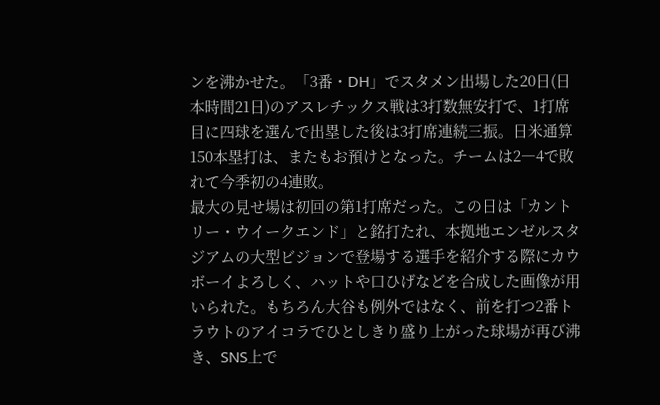ンを沸かせた。「3番・DH」でスタメン出場した20日(日本時間21日)のアスレチックス戦は3打数無安打で、1打席目に四球を選んで出塁した後は3打席連続三振。日米通算150本塁打は、またもお預けとなった。チームは2―4で敗れて今季初の4連敗。
最大の見せ場は初回の第1打席だった。この日は「カントリー・ウイークエンド」と銘打たれ、本拠地エンゼルスタジアムの大型ビジョンで登場する選手を紹介する際にカウボーイよろしく、ハットや口ひげなどを合成した画像が用いられた。もちろん大谷も例外ではなく、前を打つ2番トラウトのアイコラでひとしきり盛り上がった球場が再び沸き、SNS上で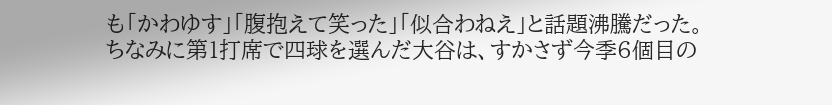も「かわゆす」「腹抱えて笑った」「似合わねえ」と話題沸騰だった。
ちなみに第1打席で四球を選んだ大谷は、すかさず今季6個目の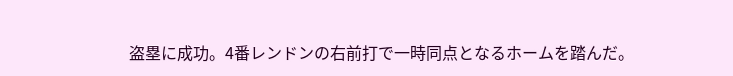盗塁に成功。4番レンドンの右前打で一時同点となるホームを踏んだ。